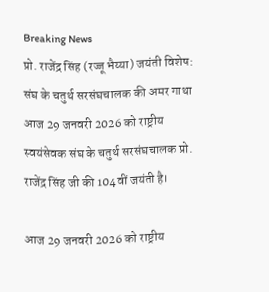Breaking News
प्रो. राजेंद्र सिंह (रज्जू भैय्या) जयंती विशेष: संघ के चतुर्थ सरसंघचालक की अमर गाथा
आज 29 जनवरी 2026 को राष्ट्रीय स्वयंसेवक संघ के चतुर्थ सरसंघचालक प्रो. राजेंद्र सिंह जी की 104वीं जयंती है।

आज 29 जनवरी 2026 को राष्ट्रीय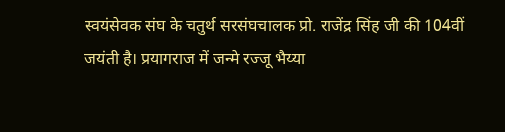स्वयंसेवक संघ के चतुर्थ सरसंघचालक प्रो. राजेंद्र सिंह जी की 104वीं जयंती है। प्रयागराज में जन्मे रज्जू भैय्या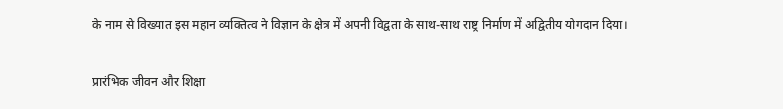के नाम से विख्यात इस महान व्यक्तित्व ने विज्ञान के क्षेत्र में अपनी विद्वता के साथ-साथ राष्ट्र निर्माण में अद्वितीय योगदान दिया।

प्रारंभिक जीवन और शिक्षा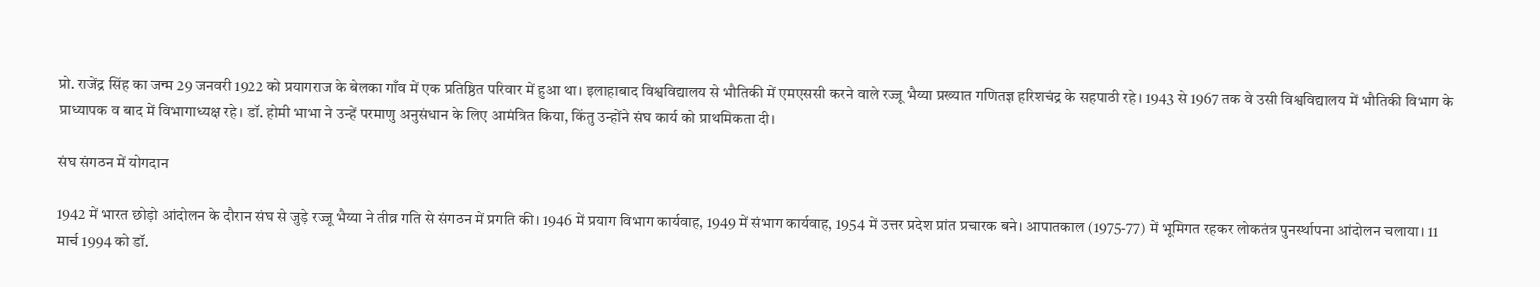प्रो. राजेंद्र सिंह का जन्म 29 जनवरी 1922 को प्रयागराज के बेलका गाँव में एक प्रतिष्ठित परिवार में हुआ था। इलाहाबाद विश्वविद्यालय से भौतिकी में एमएससी करने वाले रज्जू भैय्या प्रख्यात गणितज्ञ हरिशचंद्र के सहपाठी रहे। 1943 से 1967 तक वे उसी विश्वविद्यालय में भौतिकी विभाग के प्राध्यापक व बाद में विभागाध्यक्ष रहे। डॉ. होमी भाभा ने उन्हें परमाणु अनुसंधान के लिए आमंत्रित किया, किंतु उन्होंने संघ कार्य को प्राथमिकता दी।

संघ संगठन में योगदान

1942 में भारत छोड़ो आंदोलन के दौरान संघ से जुड़े रज्जू भैय्या ने तीव्र गति से संगठन में प्रगति की। 1946 में प्रयाग विभाग कार्यवाह, 1949 में संभाग कार्यवाह, 1954 में उत्तर प्रदेश प्रांत प्रचारक बने। आपातकाल (1975-77) में भूमिगत रहकर लोकतंत्र पुनर्स्थापना आंदोलन चलाया। 11 मार्च 1994 को डॉ.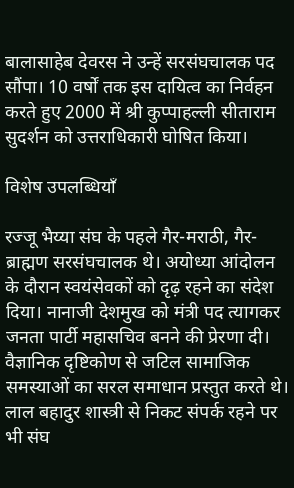बालासाहेब देवरस ने उन्हें सरसंघचालक पद सौंपा। 10 वर्षों तक इस दायित्व का निर्वहन करते हुए 2000 में श्री कुप्पाहल्ली सीताराम सुदर्शन को उत्तराधिकारी घोषित किया।

विशेष उपलब्धियाँ

रज्जू भैय्या संघ के पहले गैर-मराठी, गैर-ब्राह्मण सरसंघचालक थे। अयोध्या आंदोलन के दौरान स्वयंसेवकों को दृढ़ रहने का संदेश दिया। नानाजी देशमुख को मंत्री पद त्यागकर जनता पार्टी महासचिव बनने की प्रेरणा दी। वैज्ञानिक दृष्टिकोण से जटिल सामाजिक समस्याओं का सरल समाधान प्रस्तुत करते थे। लाल बहादुर शास्त्री से निकट संपर्क रहने पर भी संघ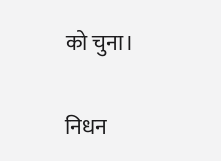को चुना।

निधन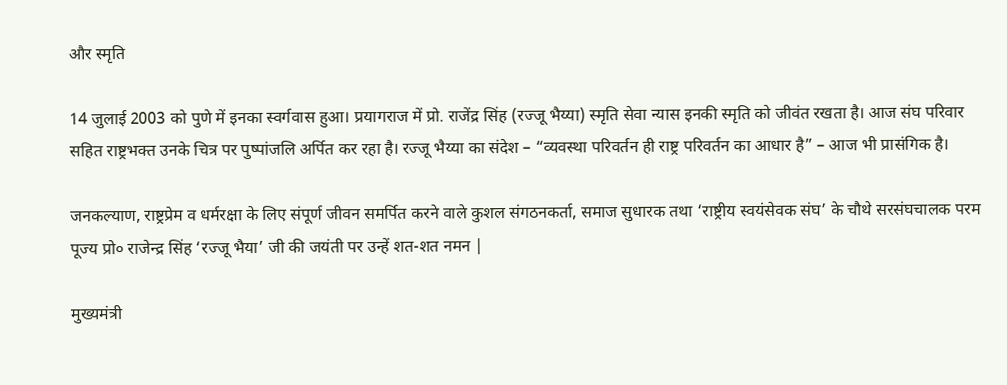और स्मृति

14 जुलाई 2003 को पुणे में इनका स्वर्गवास हुआ। प्रयागराज में प्रो. राजेंद्र सिंह (रज्जू भैय्या) स्मृति सेवा न्यास इनकी स्मृति को जीवंत रखता है। आज संघ परिवार सहित राष्ट्रभक्त उनके चित्र पर पुष्पांजलि अर्पित कर रहा है। रज्जू भैय्या का संदेश – “व्यवस्था परिवर्तन ही राष्ट्र परिवर्तन का आधार है” – आज भी प्रासंगिक है।

जनकल्याण, राष्ट्रप्रेम व धर्मरक्षा के लिए संपूर्ण जीवन समर्पित करने वाले कुशल संगठनकर्ता, समाज सुधारक तथा ‘राष्ट्रीय स्वयंसेवक संघ’ के चौथे सरसंघचालक परम पूज्य प्रो० राजेन्द्र सिंह ‘रज्जू भैया’ जी की जयंती पर उन्हें शत-शत नमन |

मुख्यमंत्री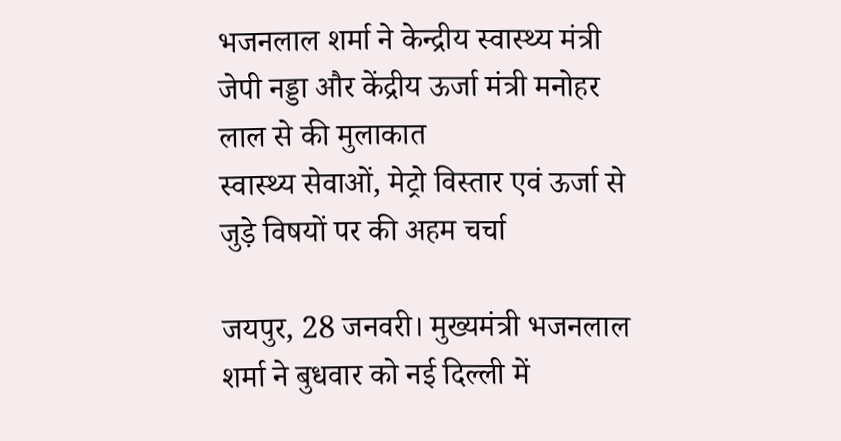भजनलाल शर्मा ने केन्द्रीय स्वास्थ्य मंत्री जेपी नड्डा और केंद्रीय ऊर्जा मंत्री मनोहर लाल से की मुलाकात
स्वास्थ्य सेवाओं, मेट्रो विस्तार एवं ऊर्जा से जुड़े विषयों पर की अहम चर्चा

जयपुर, 28 जनवरी। मुख्यमंत्री भजनलाल शर्मा ने बुधवार को नई दिल्ली में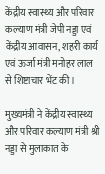केंद्रीय स्वास्थ्य और परिवार कल्याण मंत्री जेपी नड्डा एवं केंद्रीय आवासन, शहरी कार्य एवं ऊर्जा मंत्री मनोहर लाल से शिष्टाचार भेंट की।

मुख्यमंत्री ने केंद्रीय स्वास्थ्य और परिवार कल्याण मंत्री श्री नड्डा से मुलाकात के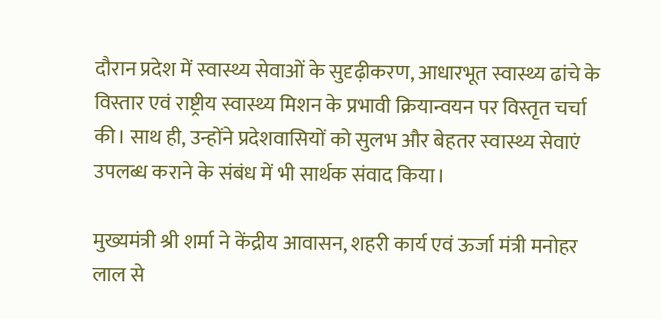दौरान प्रदेश में स्वास्थ्य सेवाओं के सुदृढ़ीकरण, आधारभूत स्वास्थ्य ढांचे के विस्तार एवं राष्ट्रीय स्वास्थ्य मिशन के प्रभावी क्रियान्वयन पर विस्तृत चर्चा की। साथ ही, उन्होंने प्रदेशवासियों को सुलभ और बेहतर स्वास्थ्य सेवाएं उपलब्ध कराने के संबंध में भी सार्थक संवाद किया।

मुख्यमंत्री श्री शर्मा ने केंद्रीय आवासन, शहरी कार्य एवं ऊर्जा मंत्री मनोहर लाल से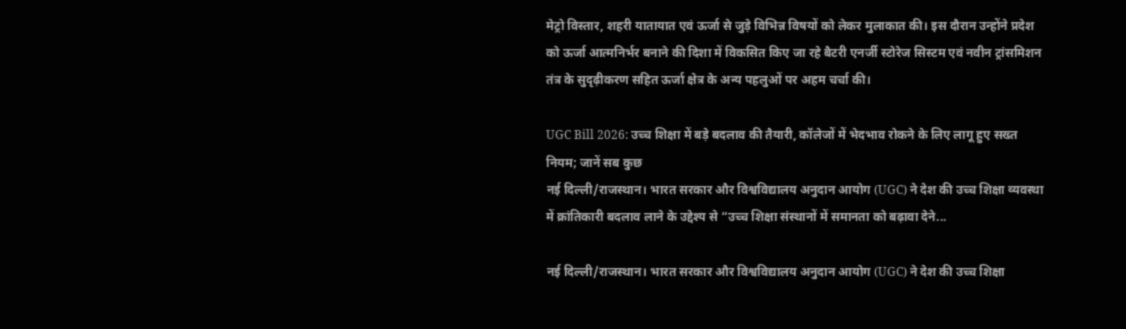मेट्रो विस्तार, शहरी यातायात एवं ऊर्जा से जुड़े विभिन्न विषयों को लेकर मुलाकात की। इस दौरान उन्होंने प्रदेश को ऊर्जा आत्मनिर्भर बनाने की दिशा में विकसित किए जा रहे बैटरी एनर्जी स्टोरेज सिस्टम एवं नवीन ट्रांसमिशन तंत्र के सुदृढ़ीकरण सहित ऊर्जा क्षेत्र के अन्य पहलुओं पर अहम चर्चा की।

UGC Bill 2026: उच्च शिक्षा में बड़े बदलाव की तैयारी, कॉलेजों में भेदभाव रोकने के लिए लागू हुए सख्त नियम; जानें सब कुछ
नई दिल्ली/राजस्थान। भारत सरकार और विश्वविद्यालय अनुदान आयोग (UGC) ने देश की उच्च शिक्षा व्यवस्था में क्रांतिकारी बदलाव लाने के उद्देश्य से “उच्च शिक्षा संस्थानों में समानता को बढ़ावा देने...

नई दिल्ली/राजस्थान। भारत सरकार और विश्वविद्यालय अनुदान आयोग (UGC) ने देश की उच्च शिक्षा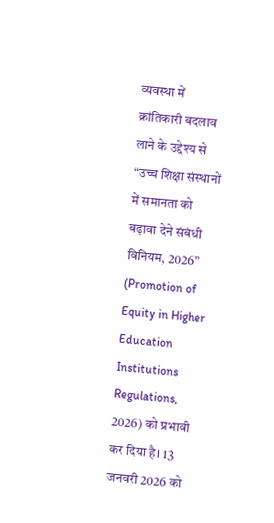व्यवस्था में क्रांतिकारी बदलाव लाने के उद्देश्य से “उच्च शिक्षा संस्थानों में समानता को बढ़ावा देने संबंधी विनियम, 2026” (Promotion of Equity in Higher Education Institutions Regulations, 2026) को प्रभावी कर दिया है। 13 जनवरी 2026 को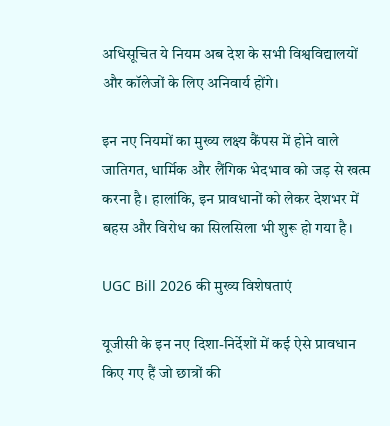अधिसूचित ये नियम अब देश के सभी विश्वविद्यालयों और कॉलेजों के लिए अनिवार्य होंगे।

इन नए नियमों का मुख्य लक्ष्य कैंपस में होने वाले जातिगत, धार्मिक और लैंगिक भेदभाव को जड़ से खत्म करना है। हालांकि, इन प्रावधानों को लेकर देशभर में बहस और विरोध का सिलसिला भी शुरू हो गया है।

UGC Bill 2026 की मुख्य विशेषताएं

यूजीसी के इन नए दिशा-निर्देशों में कई ऐसे प्रावधान किए गए हैं जो छात्रों की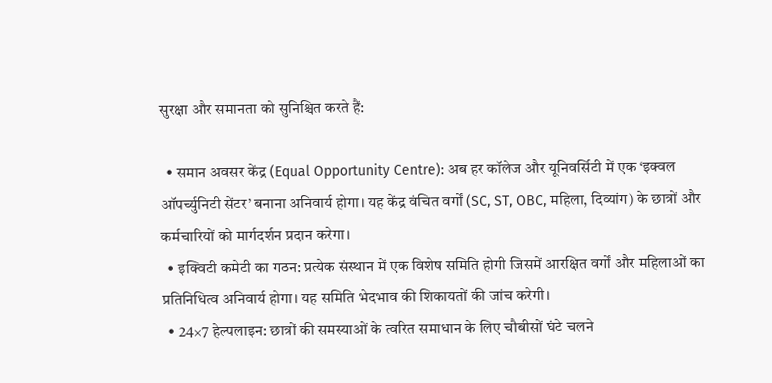सुरक्षा और समानता को सुनिश्चित करते हैं:

  • समान अवसर केंद्र (Equal Opportunity Centre): अब हर कॉलेज और यूनिवर्सिटी में एक ‘इक्वल ऑपर्च्युनिटी सेंटर’ बनाना अनिवार्य होगा। यह केंद्र वंचित वर्गों (SC, ST, OBC, महिला, दिव्यांग) के छात्रों और कर्मचारियों को मार्गदर्शन प्रदान करेगा।
  • इक्विटी कमेटी का गठन: प्रत्येक संस्थान में एक विशेष समिति होगी जिसमें आरक्षित वर्गों और महिलाओं का प्रतिनिधित्व अनिवार्य होगा। यह समिति भेदभाव की शिकायतों की जांच करेगी।
  • 24×7 हेल्पलाइन: छात्रों की समस्याओं के त्वरित समाधान के लिए चौबीसों घंटे चलने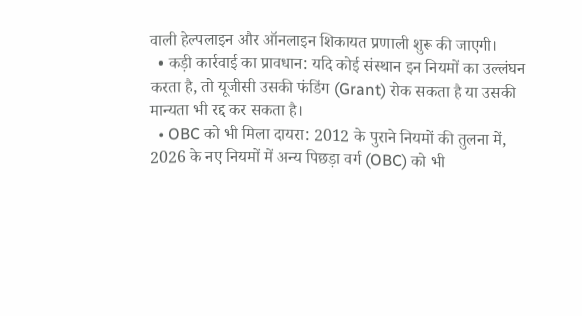वाली हेल्पलाइन और ऑनलाइन शिकायत प्रणाली शुरू की जाएगी।
  • कड़ी कार्रवाई का प्रावधान: यदि कोई संस्थान इन नियमों का उल्लंघन करता है, तो यूजीसी उसकी फंडिंग (Grant) रोक सकता है या उसकी मान्यता भी रद्द कर सकता है।
  • OBC को भी मिला दायरा: 2012 के पुराने नियमों की तुलना में, 2026 के नए नियमों में अन्य पिछड़ा वर्ग (OBC) को भी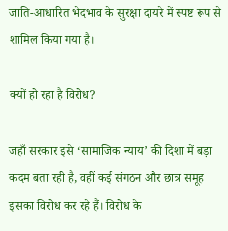जाति-आधारित भेदभाव के सुरक्षा दायरे में स्पष्ट रूप से शामिल किया गया है।

क्यों हो रहा है विरोध?

जहाँ सरकार इसे ‘सामाजिक न्याय’ की दिशा में बड़ा कदम बता रही है, वहीं कई संगठन और छात्र समूह इसका विरोध कर रहे हैं। विरोध के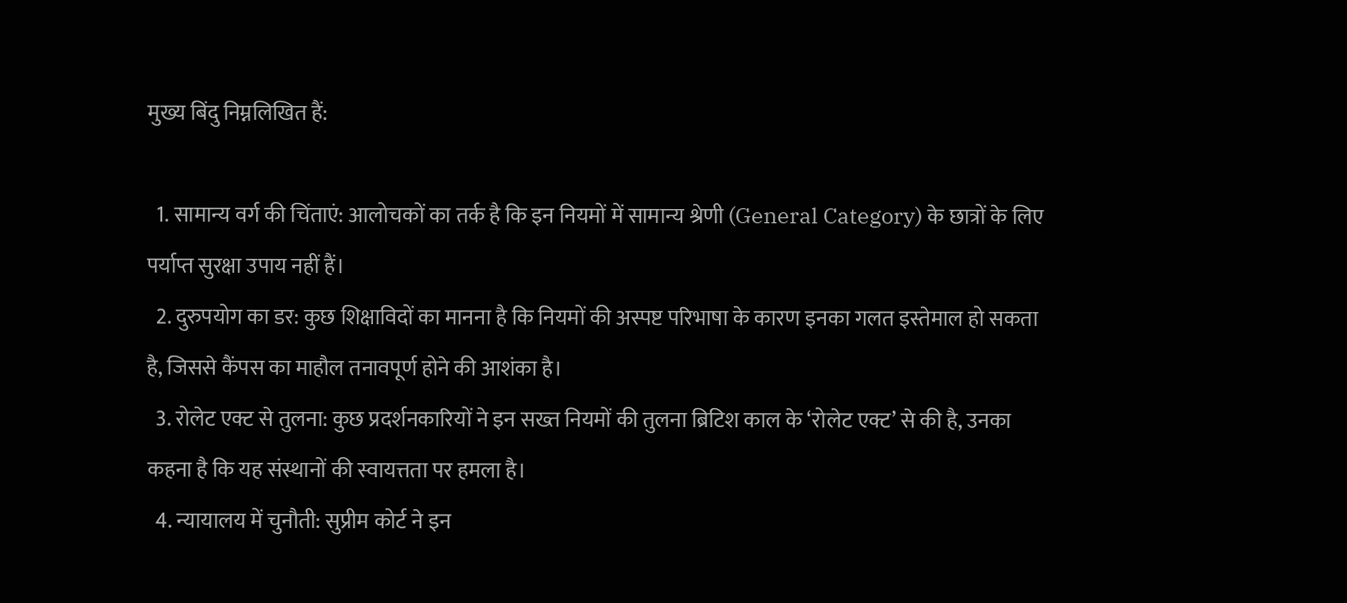मुख्य बिंदु निम्नलिखित हैं:

  1. सामान्य वर्ग की चिंताएं: आलोचकों का तर्क है कि इन नियमों में सामान्य श्रेणी (General Category) के छात्रों के लिए पर्याप्त सुरक्षा उपाय नहीं हैं।
  2. दुरुपयोग का डर: कुछ शिक्षाविदों का मानना है कि नियमों की अस्पष्ट परिभाषा के कारण इनका गलत इस्तेमाल हो सकता है, जिससे कैंपस का माहौल तनावपूर्ण होने की आशंका है।
  3. रोलेट एक्ट से तुलना: कुछ प्रदर्शनकारियों ने इन सख्त नियमों की तुलना ब्रिटिश काल के ‘रोलेट एक्ट’ से की है, उनका कहना है कि यह संस्थानों की स्वायत्तता पर हमला है।
  4. न्यायालय में चुनौती: सुप्रीम कोर्ट ने इन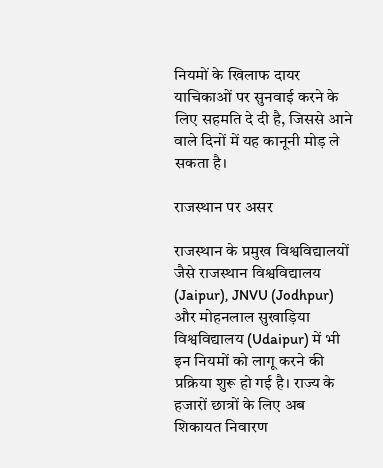नियमों के खिलाफ दायर याचिकाओं पर सुनवाई करने के लिए सहमति दे दी है, जिससे आने वाले दिनों में यह कानूनी मोड़ ले सकता है।

राजस्थान पर असर

राजस्थान के प्रमुख विश्वविद्यालयों जैसे राजस्थान विश्वविद्यालय (Jaipur), JNVU (Jodhpur) और मोहनलाल सुखाड़िया विश्वविद्यालय (Udaipur) में भी इन नियमों को लागू करने की प्रक्रिया शुरू हो गई है। राज्य के हजारों छात्रों के लिए अब शिकायत निवारण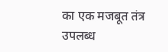का एक मजबूत तंत्र उपलब्ध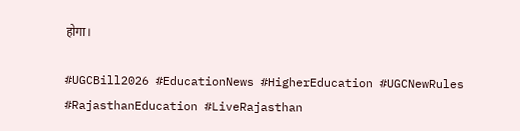होगा।

#UGCBill2026 #EducationNews #HigherEducation #UGCNewRules #RajasthanEducation #LiveRajasthan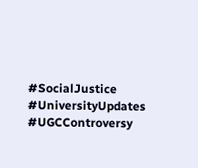#SocialJustice #UniversityUpdates #UGCControversy